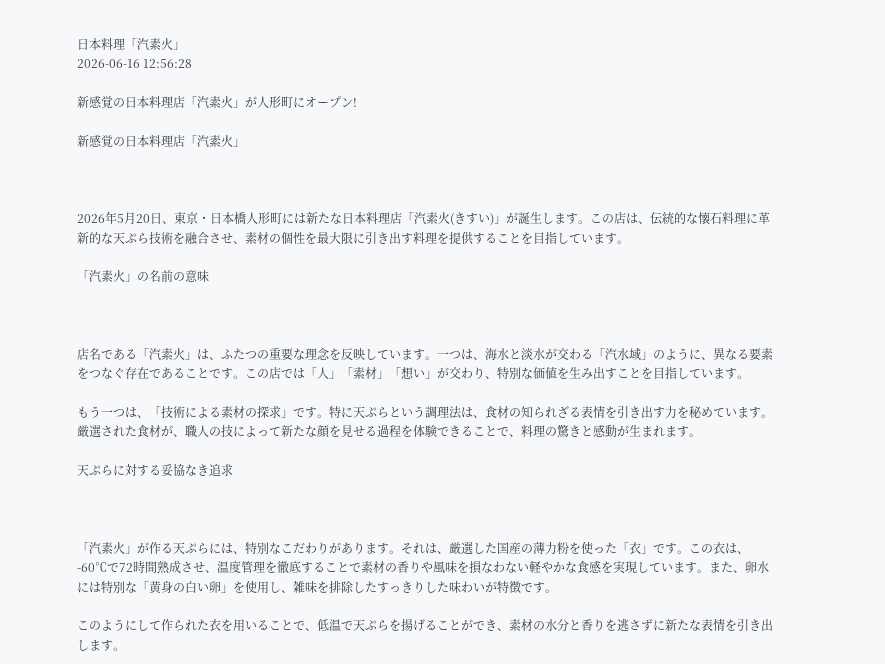日本料理「汽素火」
2026-06-16 12:56:28

新感覚の日本料理店「汽素火」が人形町にオープン!

新感覚の日本料理店「汽素火」



2026年5月20日、東京・日本橋人形町には新たな日本料理店「汽素火(きすい)」が誕生します。この店は、伝統的な懐石料理に革新的な天ぷら技術を融合させ、素材の個性を最大限に引き出す料理を提供することを目指しています。

「汽素火」の名前の意味



店名である「汽素火」は、ふたつの重要な理念を反映しています。一つは、海水と淡水が交わる「汽水域」のように、異なる要素をつなぐ存在であることです。この店では「人」「素材」「想い」が交わり、特別な価値を生み出すことを目指しています。

もう一つは、「技術による素材の探求」です。特に天ぷらという調理法は、食材の知られざる表情を引き出す力を秘めています。厳選された食材が、職人の技によって新たな顔を見せる過程を体験できることで、料理の驚きと感動が生まれます。

天ぷらに対する妥協なき追求



「汽素火」が作る天ぷらには、特別なこだわりがあります。それは、厳選した国産の薄力粉を使った「衣」です。この衣は、-60℃で72時間熟成させ、温度管理を徹底することで素材の香りや風味を損なわない軽やかな食感を実現しています。また、卵水には特別な「黄身の白い卵」を使用し、雑味を排除したすっきりした味わいが特徴です。

このようにして作られた衣を用いることで、低温で天ぷらを揚げることができ、素材の水分と香りを逃さずに新たな表情を引き出します。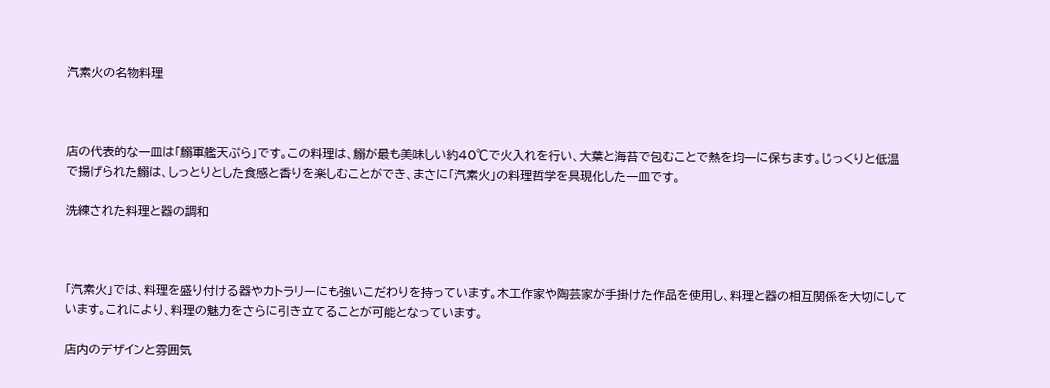汽素火の名物料理



店の代表的な一皿は「鰯軍艦天ぷら」です。この料理は、鰯が最も美味しい約40℃で火入れを行い、大葉と海苔で包むことで熱を均一に保ちます。じっくりと低温で揚げられた鰯は、しっとりとした食感と香りを楽しむことができ、まさに「汽素火」の料理哲学を具現化した一皿です。

洗練された料理と器の調和



「汽素火」では、料理を盛り付ける器やカトラリーにも強いこだわりを持っています。木工作家や陶芸家が手掛けた作品を使用し、料理と器の相互関係を大切にしています。これにより、料理の魅力をさらに引き立てることが可能となっています。

店内のデザインと雰囲気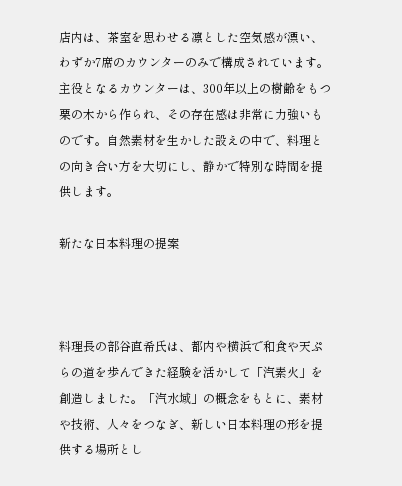店内は、茶室を思わせる凛とした空気感が漂い、わずか7席のカウンターのみで構成されています。主役となるカウンターは、300年以上の樹齢をもつ栗の木から作られ、その存在感は非常に力強いものです。自然素材を生かした設えの中で、料理との向き合い方を大切にし、静かで特別な時間を提供します。

新たな日本料理の提案



料理長の部谷直希氏は、都内や横浜で和食や天ぷらの道を歩んできた経験を活かして「汽素火」を創造しました。「汽水域」の概念をもとに、素材や技術、人々をつなぎ、新しい日本料理の形を提供する場所とし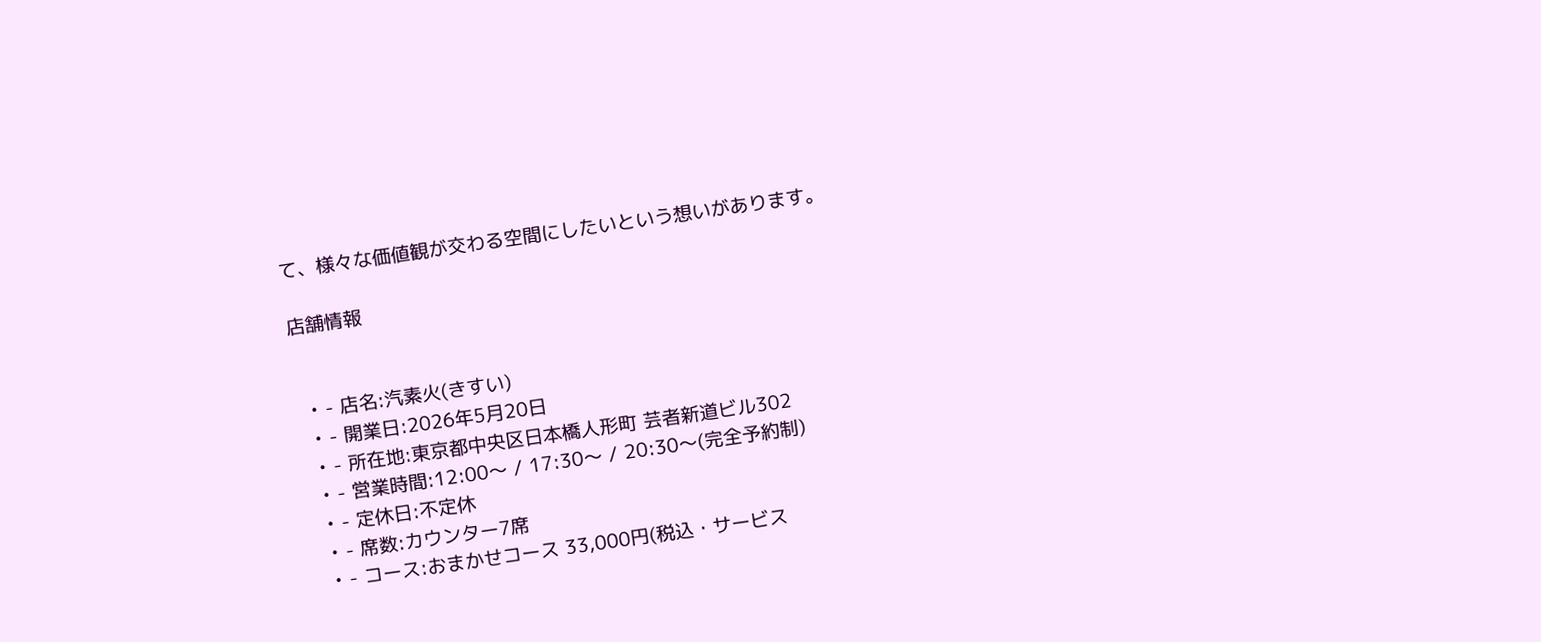て、様々な価値観が交わる空間にしたいという想いがあります。

店舗情報


  • - 店名:汽素火(きすい)
  • - 開業日:2026年5月20日
  • - 所在地:東京都中央区日本橋人形町 芸者新道ビル302
  • - 営業時間:12:00〜 / 17:30〜 / 20:30〜(完全予約制)
  • - 定休日:不定休
  • - 席数:カウンター7席
  • - コース:おまかせコース 33,000円(税込・サービス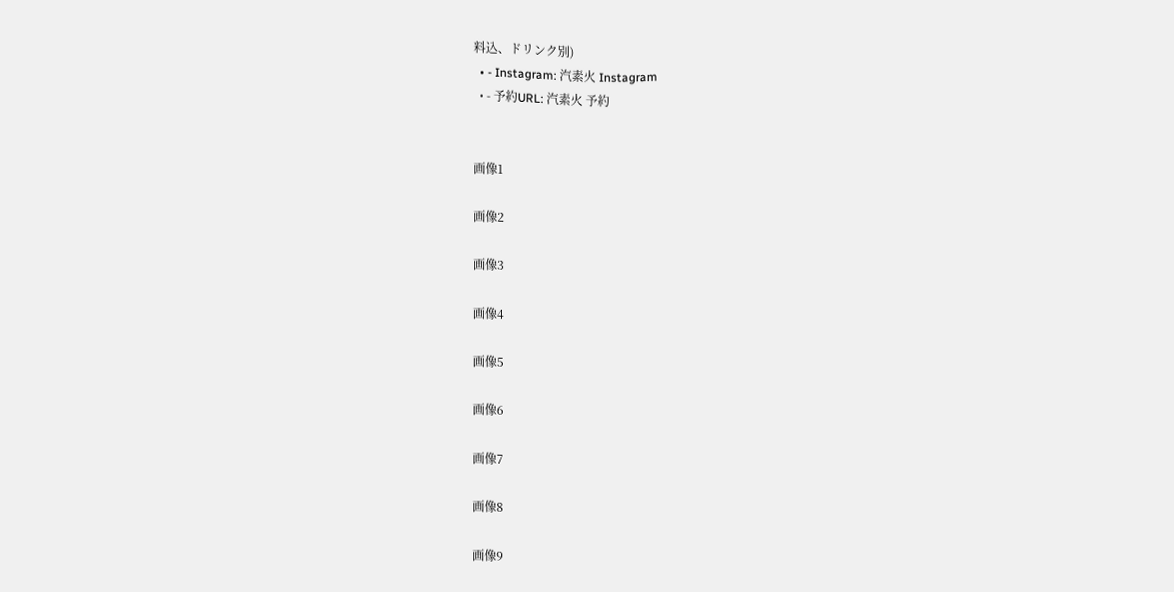料込、ドリンク別)
  • - Instagram: 汽素火 Instagram
  • - 予約URL: 汽素火 予約


画像1

画像2

画像3

画像4

画像5

画像6

画像7

画像8

画像9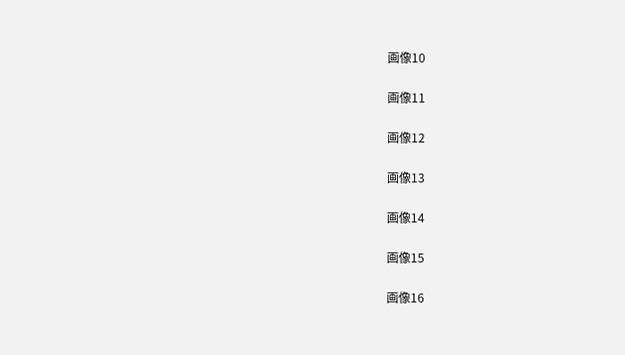画像10

画像11

画像12

画像13

画像14

画像15

画像16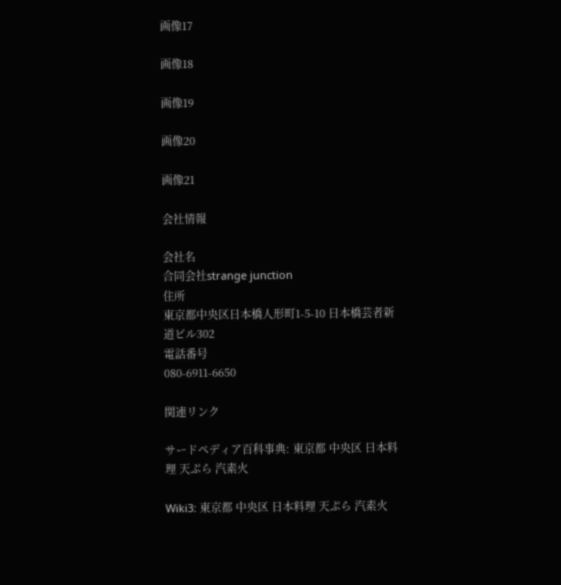画像17

画像18

画像19

画像20

画像21

会社情報

会社名
合同会社strange junction
住所
東京都中央区日本橋人形町1-5-10 日本橋芸者新道ビル302
電話番号
080-6911-6650

関連リンク

サードペディア百科事典: 東京都 中央区 日本料理 天ぷら 汽素火

Wiki3: 東京都 中央区 日本料理 天ぷら 汽素火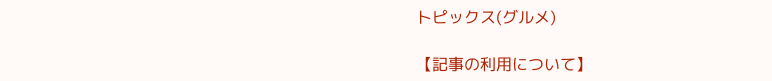トピックス(グルメ)

【記事の利用について】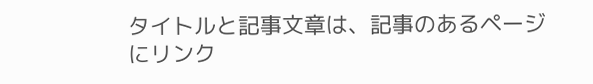タイトルと記事文章は、記事のあるページにリンク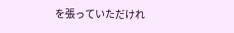を張っていただけれ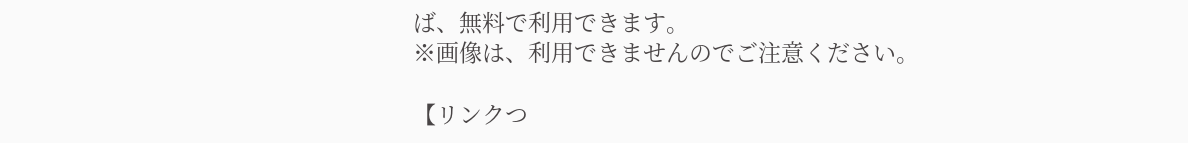ば、無料で利用できます。
※画像は、利用できませんのでご注意ください。

【リンクつ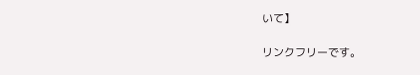いて】

リンクフリーです。